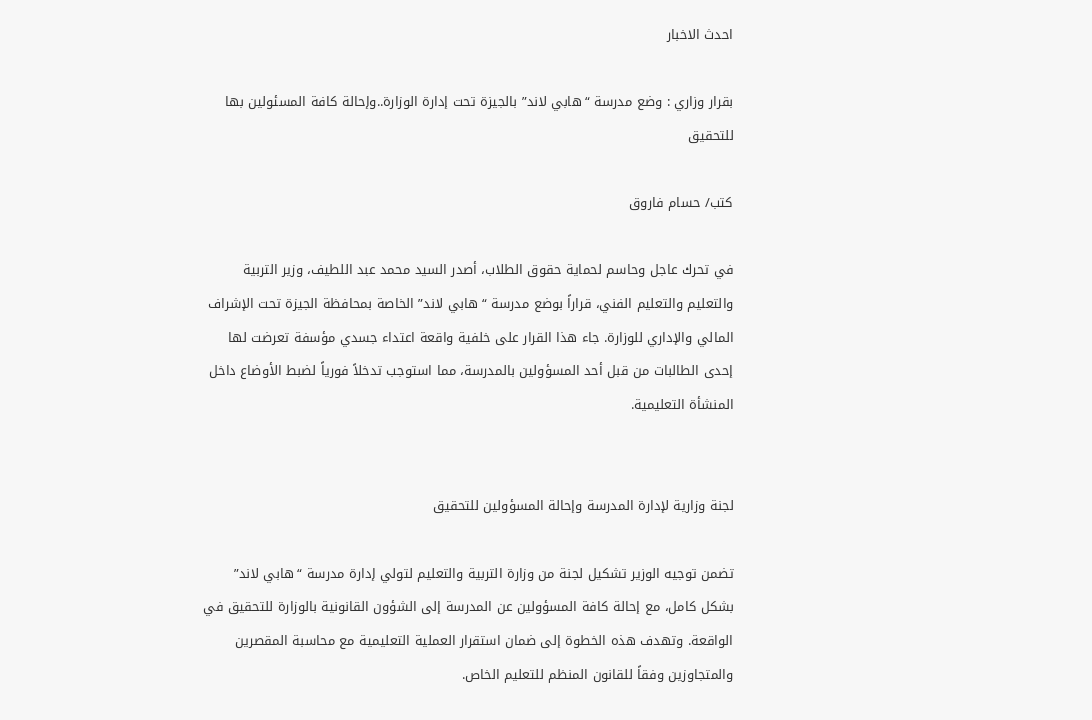احدث الاخبار

بقرار وزاري : وضع مدرسة “هابي لاند” بالجيزة تحت إدارة الوزارة..وإحالة كافة المسئولين بها للتحقيق

كتب/ حسام فاروق

في تحرك عاجل وحاسم لحماية حقوق الطلاب، أصدر السيد محمد عبد اللطيف، وزير التربية والتعليم والتعليم الفني، قراراً بوضع مدرسة “هابي لاند” الخاصة بمحافظة الجيزة تحت الإشراف المالي والإداري للوزارة. جاء هذا القرار على خلفية واقعة اعتداء جسدي مؤسفة تعرضت لها إحدى الطالبات من قبل أحد المسؤولين بالمدرسة، مما استوجب تدخلاً فورياً لضبط الأوضاع داخل المنشأة التعليمية.


لجنة وزارية لإدارة المدرسة وإحالة المسؤولين للتحقيق

تضمن توجيه الوزير تشكيل لجنة من وزارة التربية والتعليم لتولي إدارة مدرسة “هابي لاند” بشكل كامل، مع إحالة كافة المسؤولين عن المدرسة إلى الشؤون القانونية بالوزارة للتحقيق في الواقعة. وتهدف هذه الخطوة إلى ضمان استقرار العملية التعليمية مع محاسبة المقصرين والمتجاوزين وفقاً للقانون المنظم للتعليم الخاص.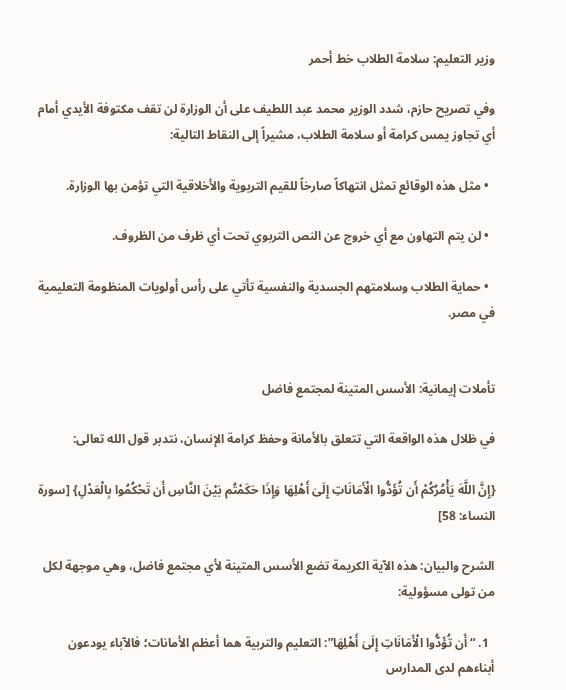وزير التعليم: سلامة الطلاب خط أحمر

وفي تصريح حازم، شدد الوزير محمد عبد اللطيف على أن الوزارة لن تقف مكتوفة الأيدي أمام أي تجاوز يمس كرامة أو سلامة الطلاب، مشيراً إلى النقاط التالية:

  • مثل هذه الوقائع تمثل انتهاكاً صارخاً للقيم التربوية والأخلاقية التي تؤمن بها الوزارة.

  • لن يتم التهاون مع أي خروج عن النص التربوي تحت أي ظرف من الظروف.

  • حماية الطلاب وسلامتهم الجسدية والنفسية تأتي على رأس أولويات المنظومة التعليمية في مصر.


تأملات إيمانية: الأسس المتينة لمجتمع فاضل

في ظلال هذه الواقعة التي تتعلق بالأمانة وحفظ كرامة الإنسان، نتدبر قول الله تعالى:

{إِنَّ اللَّهَ يَأْمُرُكُمْ أَن تُؤَدُّوا الْأَمَانَاتِ إِلَىٰ أَهْلِهَا وَإِذَا حَكَمْتُم بَيْنَ النَّاسِ أَن تَحْكُمُوا بِالْعَدْلِ} [سورة النساء: 58]

الشرح والبيان: هذه الآية الكريمة تضع الأسس المتينة لأي مجتمع فاضل، وهي موجهة لكل من تولى مسؤولية:

  1. “أَن تُؤَدُّوا الْأَمَانَاتِ إِلَىٰ أَهْلِهَا”: التعليم والتربية هما أعظم الأمانات؛ فالآباء يودعون أبناءهم لدى المدارس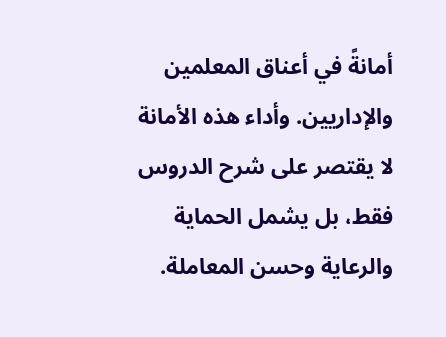أمانةً في أعناق المعلمين والإداريين. وأداء هذه الأمانة لا يقتصر على شرح الدروس فقط، بل يشمل الحماية والرعاية وحسن المعاملة.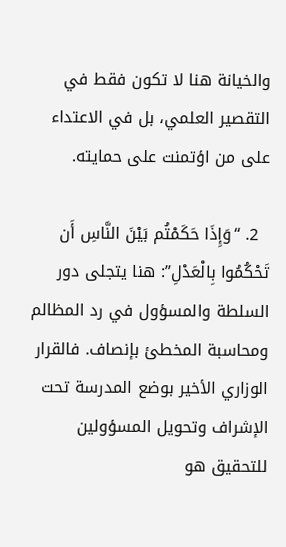والخيانة هنا لا تكون فقط في التقصير العلمي، بل في الاعتداء على من اؤتمنت على حمايته.

  2. “وَإِذَا حَكَمْتُم بَيْنَ النَّاسِ أَن تَحْكُمُوا بِالْعَدْلِ”: هنا يتجلى دور السلطة والمسؤول في رد المظالم ومحاسبة المخطئ بإنصاف. فالقرار الوزاري الأخير بوضع المدرسة تحت الإشراف وتحويل المسؤولين للتحقيق هو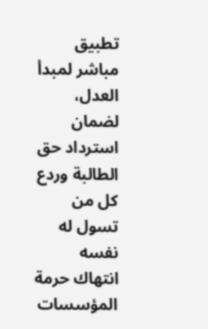تطبيق مباشر لمبدأ العدل، لضمان استرداد حق الطالبة وردع كل من تسول له نفسه انتهاك حرمة المؤسسات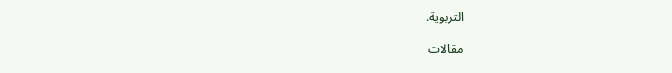التربوية.

مقالات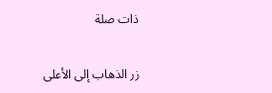ذات صلة

زر الذهاب إلى الأعلى